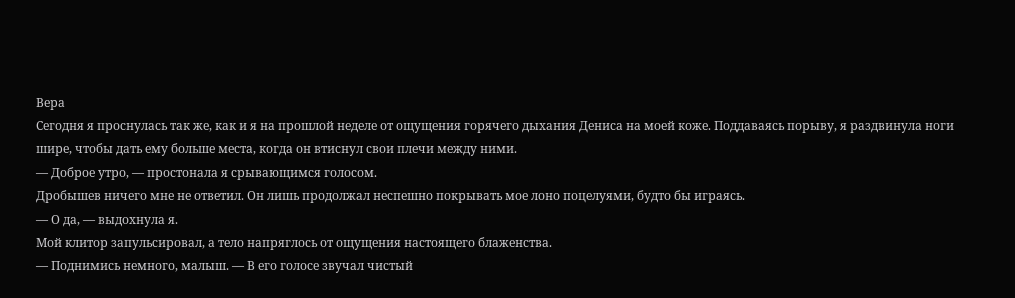Вера
Сегодня я проснулась так же, как и я на прошлой неделе от ощущения горячего дыхания Дениса на моей коже. Поддаваясь порыву, я раздвинула ноги шире, чтобы дать ему больше места, когда он втиснул свои плечи между ними.
— Доброе утро, — простонала я срывающимся голосом.
Дробышев ничего мне не ответил. Он лишь продолжал неспешно покрывать мое лоно поцелуями, будто бы играясь.
— О да, — выдохнула я.
Мой клитор запульсировал, а тело напряглось от ощущения настоящего блаженства.
— Поднимись немного, малыш. — В его голосе звучал чистый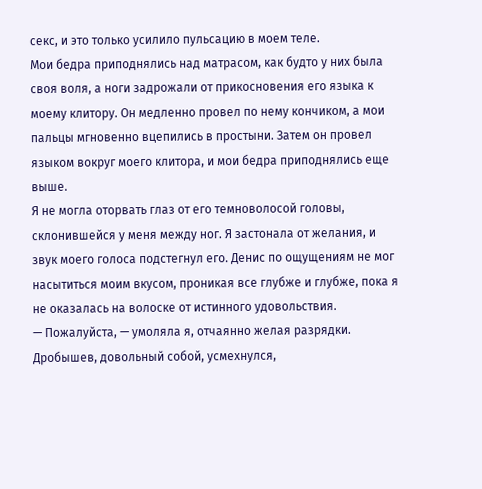секс, и это только усилило пульсацию в моем теле.
Мои бедра приподнялись над матрасом, как будто у них была своя воля, а ноги задрожали от прикосновения его языка к моему клитору. Он медленно провел по нему кончиком, а мои пальцы мгновенно вцепились в простыни. Затем он провел языком вокруг моего клитора, и мои бедра приподнялись еще выше.
Я не могла оторвать глаз от его темноволосой головы, склонившейся у меня между ног. Я застонала от желания, и звук моего голоса подстегнул его. Денис по ощущениям не мог насытиться моим вкусом, проникая все глубже и глубже, пока я не оказалась на волоске от истинного удовольствия.
— Пожалуйста, — умоляла я, отчаянно желая разрядки.
Дробышев, довольный собой, усмехнулся,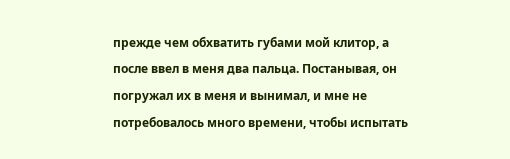прежде чем обхватить губами мой клитор, а после ввел в меня два пальца. Постанывая, он погружал их в меня и вынимал, и мне не потребовалось много времени, чтобы испытать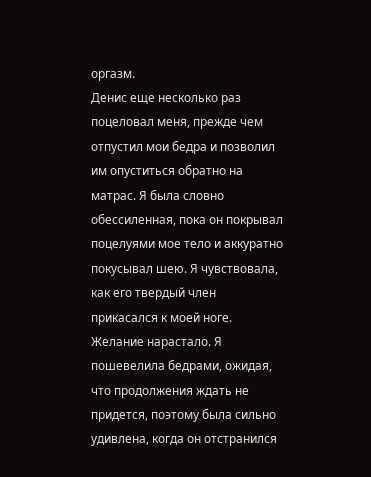оргазм.
Денис еще несколько раз поцеловал меня, прежде чем отпустил мои бедра и позволил им опуститься обратно на матрас. Я была словно обессиленная, пока он покрывал поцелуями мое тело и аккуратно покусывал шею. Я чувствовала, как его твердый член прикасался к моей ноге. Желание нарастало. Я пошевелила бедрами, ожидая, что продолжения ждать не придется, поэтому была сильно удивлена, когда он отстранился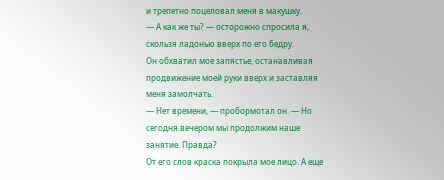и трепетно поцеловал меня в макушку.
— А как же ты? — осторожно спросила я, скользя ладонью вверх по его бедру.
Он обхватил мое запястье, останавливая продвижение моей руки вверх и заставляя меня замолчать.
— Нет времени, — пробормотал он. — Но сегодня вечером мы продолжим наше занятие. Правда?
От его слов краска покрыла мое лицо. А еще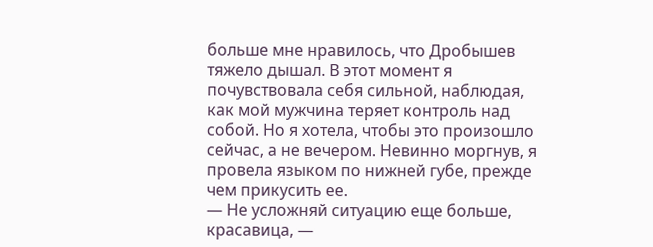больше мне нравилось, что Дробышев тяжело дышал. В этот момент я почувствовала себя сильной, наблюдая, как мой мужчина теряет контроль над собой. Но я хотела, чтобы это произошло сейчас, а не вечером. Невинно моргнув, я провела языком по нижней губе, прежде чем прикусить ее.
— Не усложняй ситуацию еще больше, красавица, —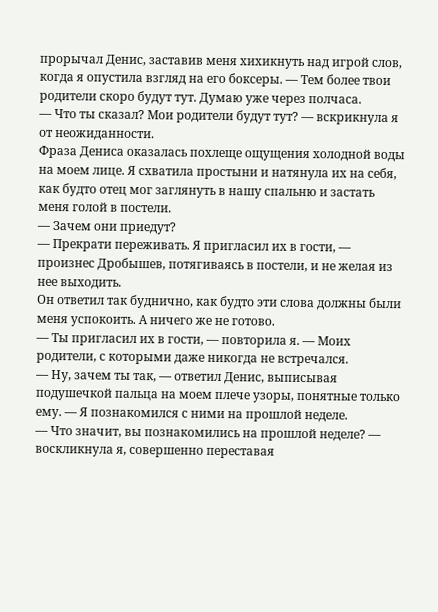прорычал Денис, заставив меня хихикнуть над игрой слов, когда я опустила взгляд на его боксеры. — Тем более твои родители скоро будут тут. Думаю уже через полчаса.
— Что ты сказал? Мои родители будут тут? — вскрикнула я от неожиданности.
Фраза Дениса оказалась похлеще ощущения холодной воды на моем лице. Я схватила простыни и натянула их на себя, как будто отец мог заглянуть в нашу спальню и застать меня голой в постели.
— Зачем они приедут?
— Прекрати переживать. Я пригласил их в гости, — произнес Дробышев, потягиваясь в постели, и не желая из нее выходить.
Он ответил так буднично, как будто эти слова должны были меня успокоить. А ничего же не готово.
— Ты пригласил их в гости, — повторила я. — Моих родители, с которыми даже никогда не встречался.
— Ну, зачем ты так, — ответил Денис, выписывая подушечкой пальца на моем плече узоры, понятные только ему. — Я познакомился с ними на прошлой неделе.
— Что значит, вы познакомились на прошлой неделе? — воскликнула я, совершенно переставая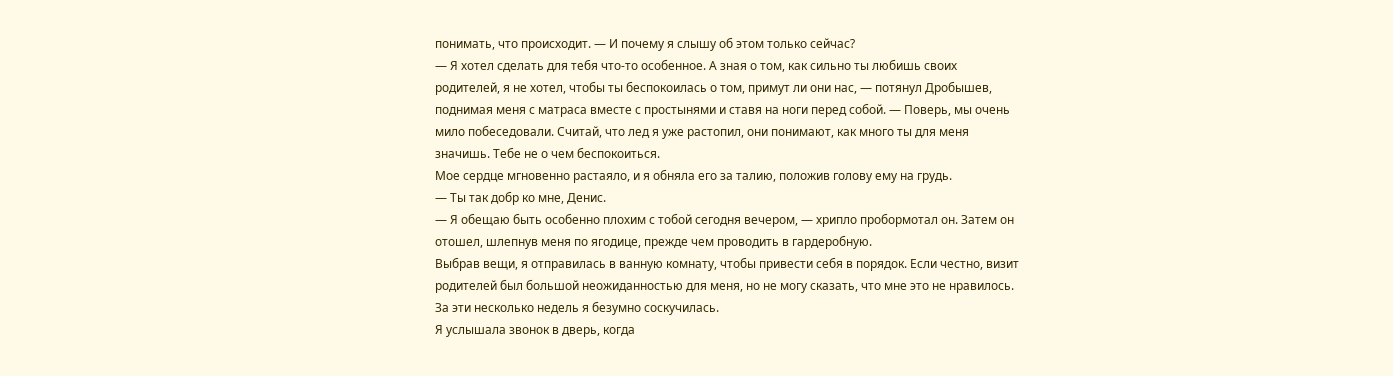понимать, что происходит. — И почему я слышу об этом только сейчас?
— Я хотел сделать для тебя что-то особенное. А зная о том, как сильно ты любишь своих родителей, я не хотел, чтобы ты беспокоилась о том, примут ли они нас, — потянул Дробышев, поднимая меня с матраса вместе с простынями и ставя на ноги перед собой. — Поверь, мы очень мило побеседовали. Считай, что лед я уже растопил, они понимают, как много ты для меня значишь. Тебе не о чем беспокоиться.
Мое сердце мгновенно растаяло, и я обняла его за талию, положив голову ему на грудь.
— Ты так добр ко мне, Денис.
— Я обещаю быть особенно плохим с тобой сегодня вечером, — хрипло пробормотал он. Затем он отошел, шлепнув меня по ягодице, прежде чем проводить в гардеробную.
Выбрав вещи, я отправилась в ванную комнату, чтобы привести себя в порядок. Если честно, визит родителей был большой неожиданностью для меня, но не могу сказать, что мне это не нравилось. За эти несколько недель я безумно соскучилась.
Я услышала звонок в дверь, когда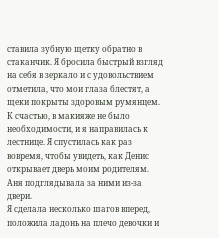ставила зубную щетку обратно в стаканчик. Я бросила быстрый взгляд на себя в зеркало и с удовольствием отметила, что мои глаза блестят, а щеки покрыты здоровым румянцем. К счастью, в макияже не было необходимости, и я направилась к лестнице. Я спустилась как раз вовремя, чтобы увидеть, как Денис открывает дверь моим родителям. Аня подглядывала за ними из-за двери.
Я сделала несколько шагов вперед, положила ладонь на плечо девочки и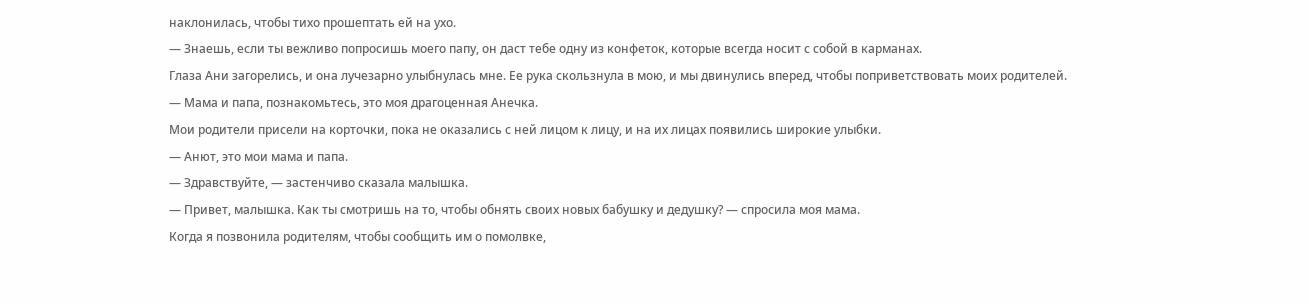наклонилась, чтобы тихо прошептать ей на ухо.
— Знаешь, если ты вежливо попросишь моего папу, он даст тебе одну из конфеток, которые всегда носит с собой в карманах.
Глаза Ани загорелись, и она лучезарно улыбнулась мне. Ее рука скользнула в мою, и мы двинулись вперед, чтобы поприветствовать моих родителей.
— Мама и папа, познакомьтесь, это моя драгоценная Анечка.
Мои родители присели на корточки, пока не оказались с ней лицом к лицу, и на их лицах появились широкие улыбки.
— Анют, это мои мама и папа.
— Здравствуйте, — застенчиво сказала малышка.
— Привет, малышка. Как ты смотришь на то, чтобы обнять своих новых бабушку и дедушку? — спросила моя мама.
Когда я позвонила родителям, чтобы сообщить им о помолвке,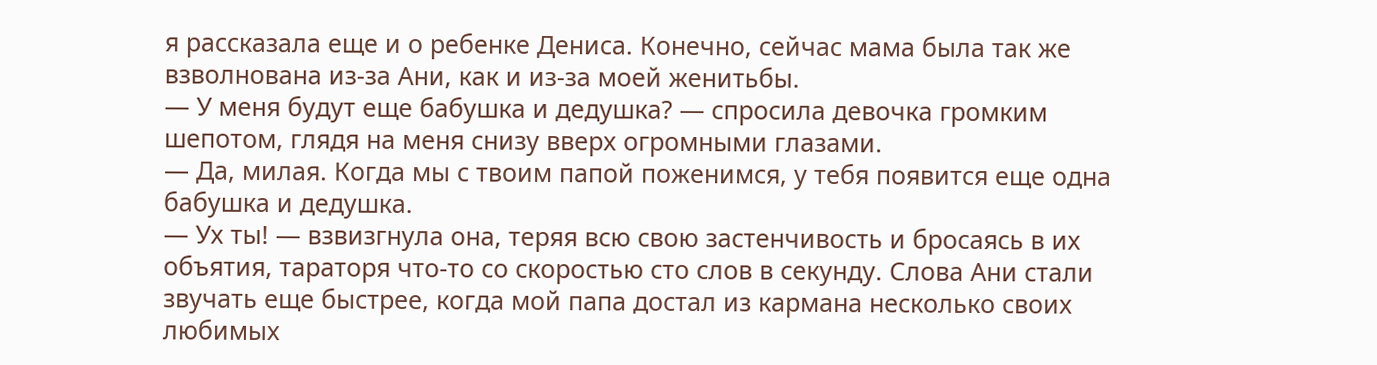я рассказала еще и о ребенке Дениса. Конечно, сейчас мама была так же взволнована из-за Ани, как и из-за моей женитьбы.
— У меня будут еще бабушка и дедушка? — спросила девочка громким шепотом, глядя на меня снизу вверх огромными глазами.
— Да, милая. Когда мы с твоим папой поженимся, у тебя появится еще одна бабушка и дедушка.
— Ух ты! — взвизгнула она, теряя всю свою застенчивость и бросаясь в их объятия, тараторя что-то со скоростью сто слов в секунду. Слова Ани стали звучать еще быстрее, когда мой папа достал из кармана несколько своих любимых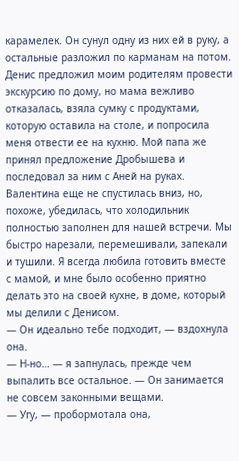карамелек. Он сунул одну из них ей в руку, а остальные разложил по карманам на потом.
Денис предложил моим родителям провести экскурсию по дому, но мама вежливо отказалась, взяла сумку с продуктами, которую оставила на столе, и попросила меня отвести ее на кухню. Мой папа же принял предложение Дробышева и последовал за ним с Аней на руках.
Валентина еще не спустилась вниз, но, похоже, убедилась, что холодильник полностью заполнен для нашей встречи. Мы быстро нарезали, перемешивали, запекали и тушили. Я всегда любила готовить вместе с мамой, и мне было особенно приятно делать это на своей кухне, в доме, который мы делили с Денисом.
— Он идеально тебе подходит, — вздохнула она.
— Н-но… — я запнулась, прежде чем выпалить все остальное. — Он занимается не совсем законными вещами.
— Угу, — пробормотала она,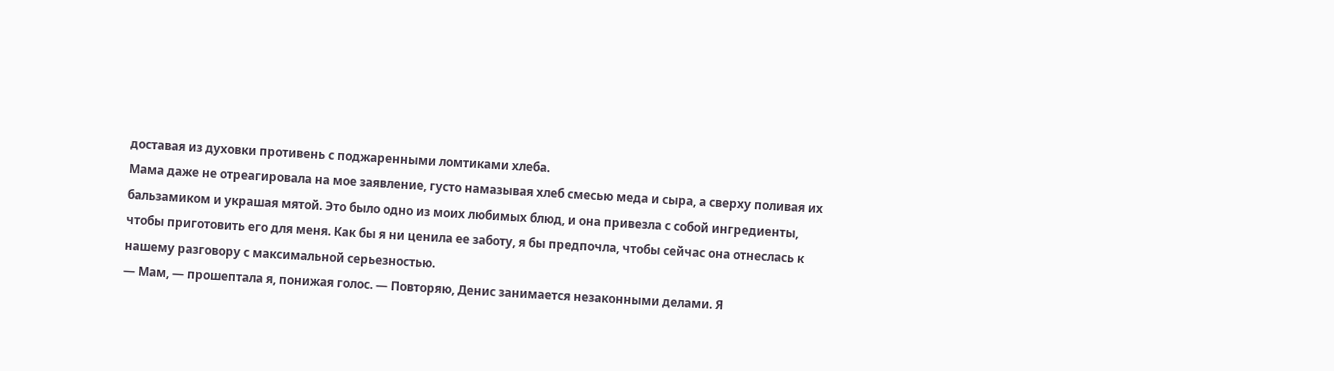доставая из духовки противень с поджаренными ломтиками хлеба.
Мама даже не отреагировала на мое заявление, густо намазывая хлеб смесью меда и сыра, а сверху поливая их бальзамиком и украшая мятой. Это было одно из моих любимых блюд, и она привезла с собой ингредиенты, чтобы приготовить его для меня. Как бы я ни ценила ее заботу, я бы предпочла, чтобы сейчас она отнеслась к нашему разговору с максимальной серьезностью.
— Мам, — прошептала я, понижая голос. — Повторяю, Денис занимается незаконными делами. Я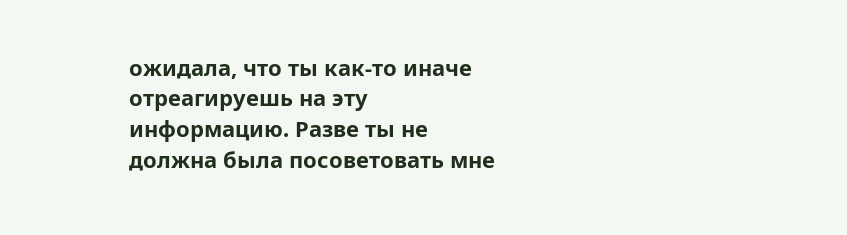ожидала, что ты как-то иначе отреагируешь на эту информацию. Разве ты не должна была посоветовать мне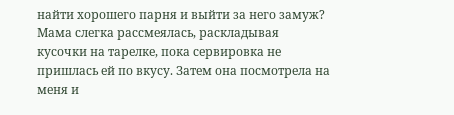найти хорошего парня и выйти за него замуж?
Мама слегка рассмеялась, раскладывая кусочки на тарелке, пока сервировка не пришлась ей по вкусу. Затем она посмотрела на меня и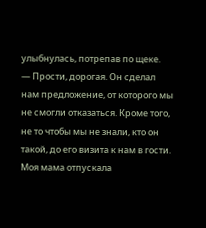улыбнулась, потрепав по щеке.
— Прости, дорогая. Он сделал нам предложение, от которого мы не смогли отказаться. Кроме того, не то чтобы мы не знали, кто он такой, до его визита к нам в гости.
Моя мама отпускала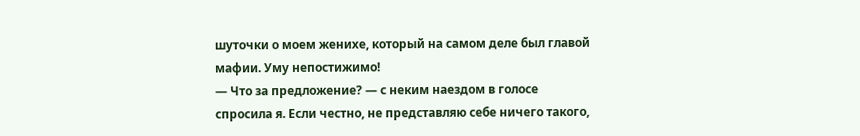шуточки о моем женихе, который на самом деле был главой мафии. Уму непостижимо!
— Что за предложение? — с неким наездом в голосе спросила я. Если честно, не представляю себе ничего такого,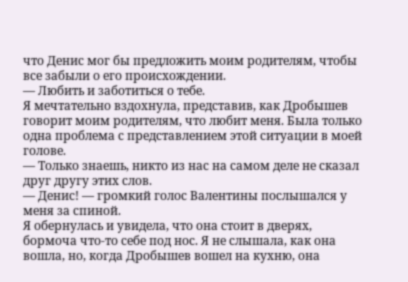что Денис мог бы предложить моим родителям, чтобы все забыли о его происхождении.
— Любить и заботиться о тебе.
Я мечтательно вздохнула, представив, как Дробышев говорит моим родителям, что любит меня. Была только одна проблема с представлением этой ситуации в моей голове.
— Только знаешь, никто из нас на самом деле не сказал друг другу этих слов.
— Денис! — громкий голос Валентины послышался у меня за спиной.
Я обернулась и увидела, что она стоит в дверях, бормоча что-то себе под нос. Я не слышала, как она вошла, но, когда Дробышев вошел на кухню, она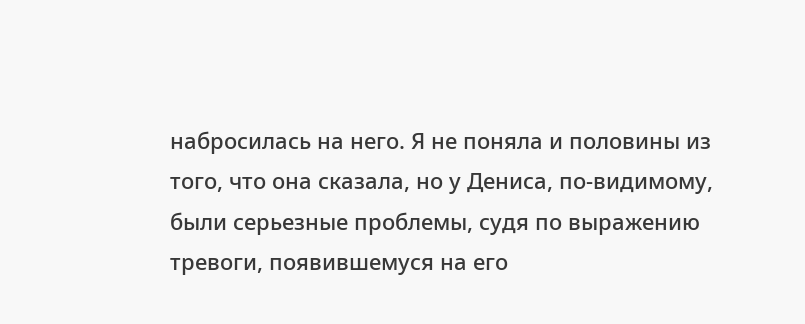набросилась на него. Я не поняла и половины из того, что она сказала, но у Дениса, по-видимому, были серьезные проблемы, судя по выражению тревоги, появившемуся на его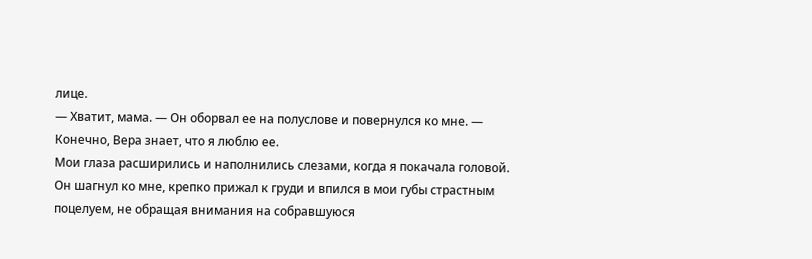лице.
— Хватит, мама. — Он оборвал ее на полуслове и повернулся ко мне. — Конечно, Вера знает, что я люблю ее.
Мои глаза расширились и наполнились слезами, когда я покачала головой. Он шагнул ко мне, крепко прижал к груди и впился в мои губы страстным поцелуем, не обращая внимания на собравшуюся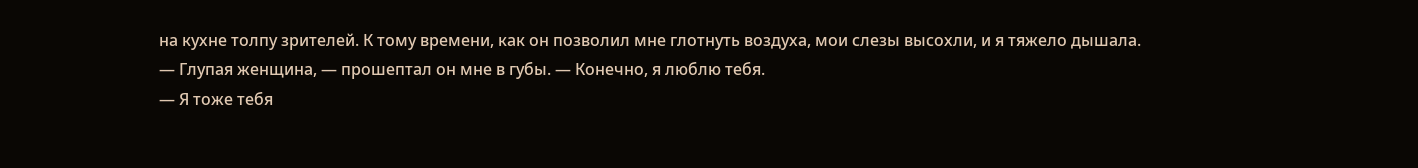на кухне толпу зрителей. К тому времени, как он позволил мне глотнуть воздуха, мои слезы высохли, и я тяжело дышала.
— Глупая женщина, — прошептал он мне в губы. — Конечно, я люблю тебя.
— Я тоже тебя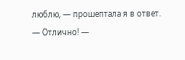люблю, — прошептала я в ответ.
— Отлично! —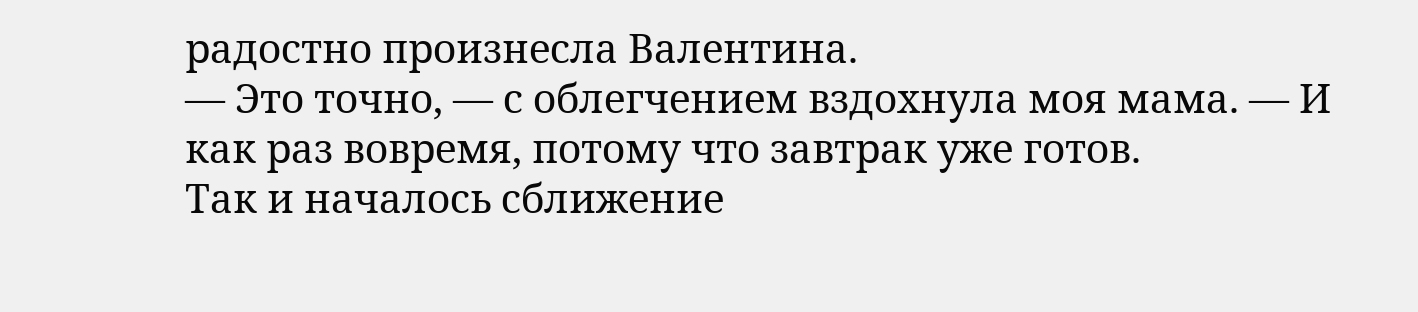радостно произнесла Валентина.
— Это точно, — с облегчением вздохнула моя мама. — И как раз вовремя, потому что завтрак уже готов.
Так и началось сближение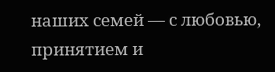наших семей — с любовью, принятием и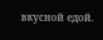вкусной едой.